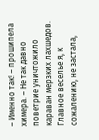– Именно так! – прошипела химера. – Не так давно поветрие уничтожило караван мерзких лахшедов. Главное веселье я, к сожалению, не застала,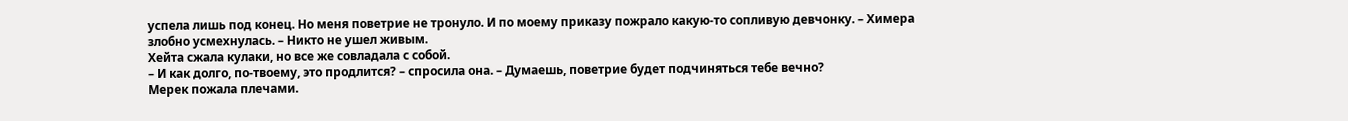успела лишь под конец. Но меня поветрие не тронуло. И по моему приказу пожрало какую-то сопливую девчонку. – Химера злобно усмехнулась. – Никто не ушел живым.
Хейта сжала кулаки, но все же совладала с собой.
– И как долго, по-твоему, это продлится? – спросила она. – Думаешь, поветрие будет подчиняться тебе вечно?
Мерек пожала плечами.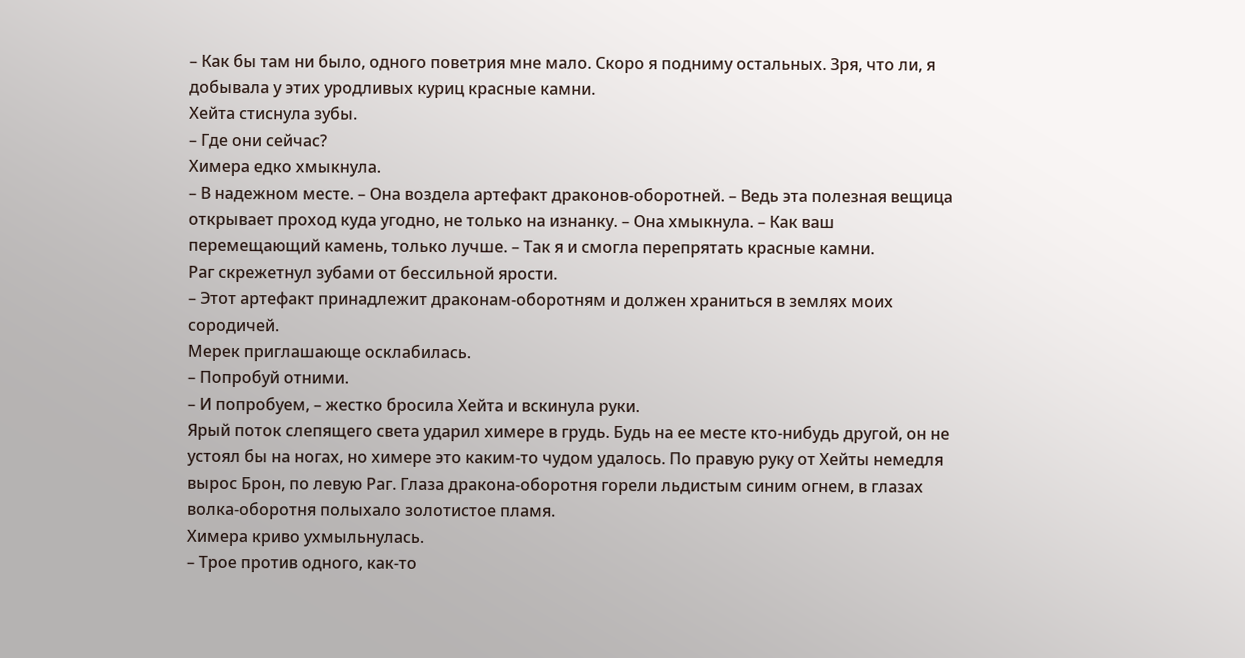– Как бы там ни было, одного поветрия мне мало. Скоро я подниму остальных. Зря, что ли, я добывала у этих уродливых куриц красные камни.
Хейта стиснула зубы.
– Где они сейчас?
Химера едко хмыкнула.
– В надежном месте. – Она воздела артефакт драконов-оборотней. – Ведь эта полезная вещица открывает проход куда угодно, не только на изнанку. – Она хмыкнула. – Как ваш перемещающий камень, только лучше. – Так я и смогла перепрятать красные камни.
Раг скрежетнул зубами от бессильной ярости.
– Этот артефакт принадлежит драконам-оборотням и должен храниться в землях моих сородичей.
Мерек приглашающе осклабилась.
– Попробуй отними.
– И попробуем, – жестко бросила Хейта и вскинула руки.
Ярый поток слепящего света ударил химере в грудь. Будь на ее месте кто-нибудь другой, он не устоял бы на ногах, но химере это каким-то чудом удалось. По правую руку от Хейты немедля вырос Брон, по левую Раг. Глаза дракона-оборотня горели льдистым синим огнем, в глазах волка-оборотня полыхало золотистое пламя.
Химера криво ухмыльнулась.
– Трое против одного, как-то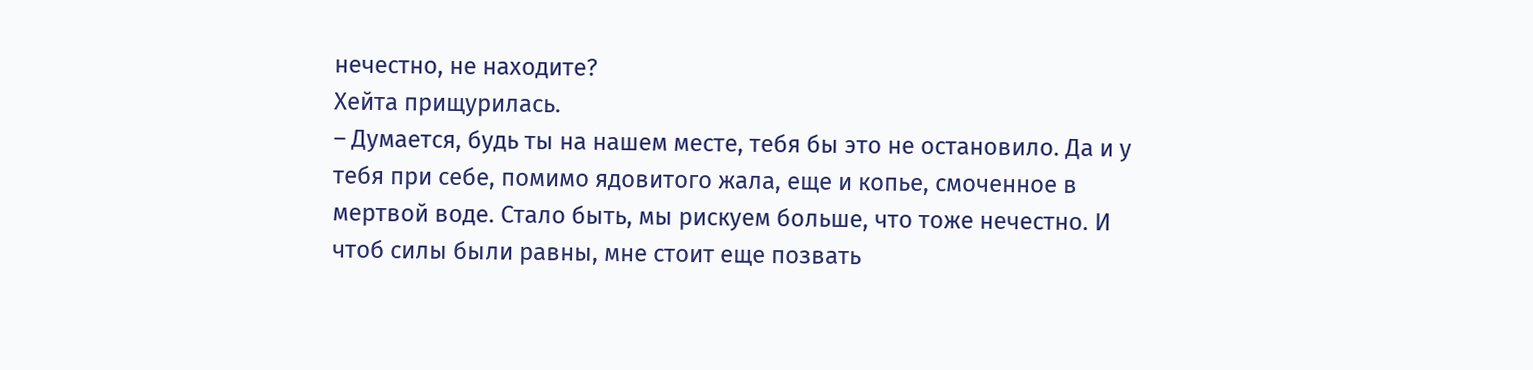нечестно, не находите?
Хейта прищурилась.
– Думается, будь ты на нашем месте, тебя бы это не остановило. Да и у тебя при себе, помимо ядовитого жала, еще и копье, смоченное в мертвой воде. Стало быть, мы рискуем больше, что тоже нечестно. И чтоб силы были равны, мне стоит еще позвать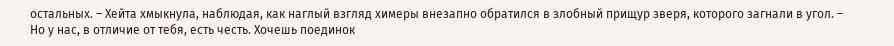остальных. – Хейта хмыкнула, наблюдая, как наглый взгляд химеры внезапно обратился в злобный прищур зверя, которого загнали в угол. – Но у нас, в отличие от тебя, есть честь. Хочешь поединок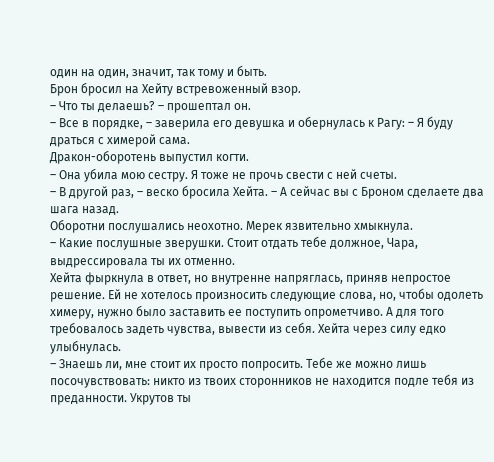один на один, значит, так тому и быть.
Брон бросил на Хейту встревоженный взор.
– Что ты делаешь? – прошептал он.
– Все в порядке, – заверила его девушка и обернулась к Рагу: – Я буду драться с химерой сама.
Дракон-оборотень выпустил когти.
– Она убила мою сестру. Я тоже не прочь свести с ней счеты.
– В другой раз, – веско бросила Хейта. – А сейчас вы с Броном сделаете два шага назад.
Оборотни послушались неохотно. Мерек язвительно хмыкнула.
– Какие послушные зверушки. Стоит отдать тебе должное, Чара, выдрессировала ты их отменно.
Хейта фыркнула в ответ, но внутренне напряглась, приняв непростое решение. Ей не хотелось произносить следующие слова, но, чтобы одолеть химеру, нужно было заставить ее поступить опрометчиво. А для того требовалось задеть чувства, вывести из себя. Хейта через силу едко улыбнулась.
– Знаешь ли, мне стоит их просто попросить. Тебе же можно лишь посочувствовать: никто из твоих сторонников не находится подле тебя из преданности. Укрутов ты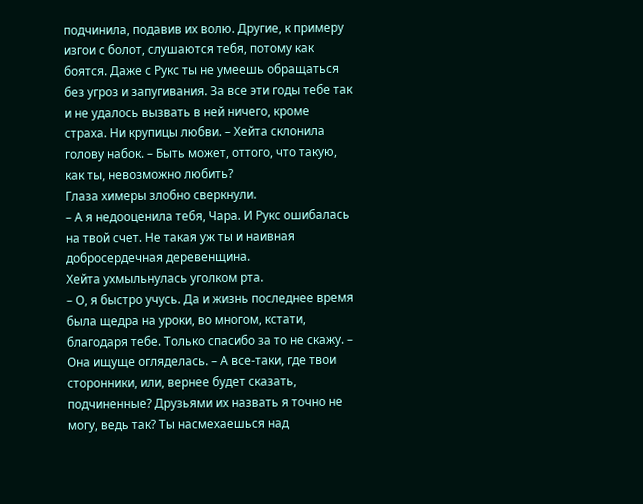подчинила, подавив их волю. Другие, к примеру изгои с болот, слушаются тебя, потому как боятся. Даже с Рукс ты не умеешь обращаться без угроз и запугивания. За все эти годы тебе так и не удалось вызвать в ней ничего, кроме страха. Ни крупицы любви. – Хейта склонила голову набок. – Быть может, оттого, что такую, как ты, невозможно любить?
Глаза химеры злобно сверкнули.
– А я недооценила тебя, Чара. И Рукс ошибалась на твой счет. Не такая уж ты и наивная добросердечная деревенщина.
Хейта ухмыльнулась уголком рта.
– О, я быстро учусь. Да и жизнь последнее время была щедра на уроки, во многом, кстати, благодаря тебе. Только спасибо за то не скажу. – Она ищуще огляделась. – А все-таки, где твои сторонники, или, вернее будет сказать, подчиненные? Друзьями их назвать я точно не могу, ведь так? Ты насмехаешься над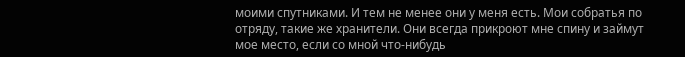моими спутниками. И тем не менее они у меня есть. Мои собратья по отряду, такие же хранители. Они всегда прикроют мне спину и займут мое место, если со мной что-нибудь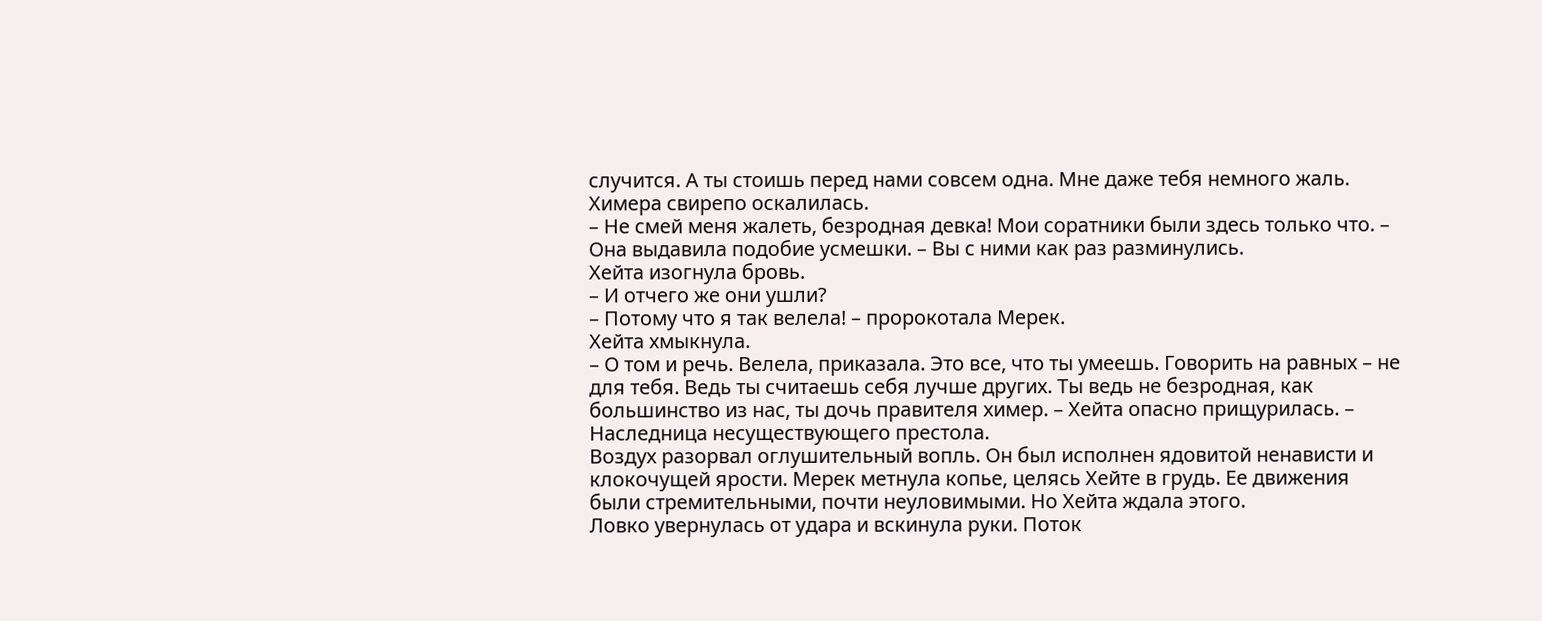случится. А ты стоишь перед нами совсем одна. Мне даже тебя немного жаль.
Химера свирепо оскалилась.
– Не смей меня жалеть, безродная девка! Мои соратники были здесь только что. – Она выдавила подобие усмешки. – Вы с ними как раз разминулись.
Хейта изогнула бровь.
– И отчего же они ушли?
– Потому что я так велела! – пророкотала Мерек.
Хейта хмыкнула.
– О том и речь. Велела, приказала. Это все, что ты умеешь. Говорить на равных – не для тебя. Ведь ты считаешь себя лучше других. Ты ведь не безродная, как большинство из нас, ты дочь правителя химер. – Хейта опасно прищурилась. – Наследница несуществующего престола.
Воздух разорвал оглушительный вопль. Он был исполнен ядовитой ненависти и клокочущей ярости. Мерек метнула копье, целясь Хейте в грудь. Ее движения были стремительными, почти неуловимыми. Но Хейта ждала этого.
Ловко увернулась от удара и вскинула руки. Поток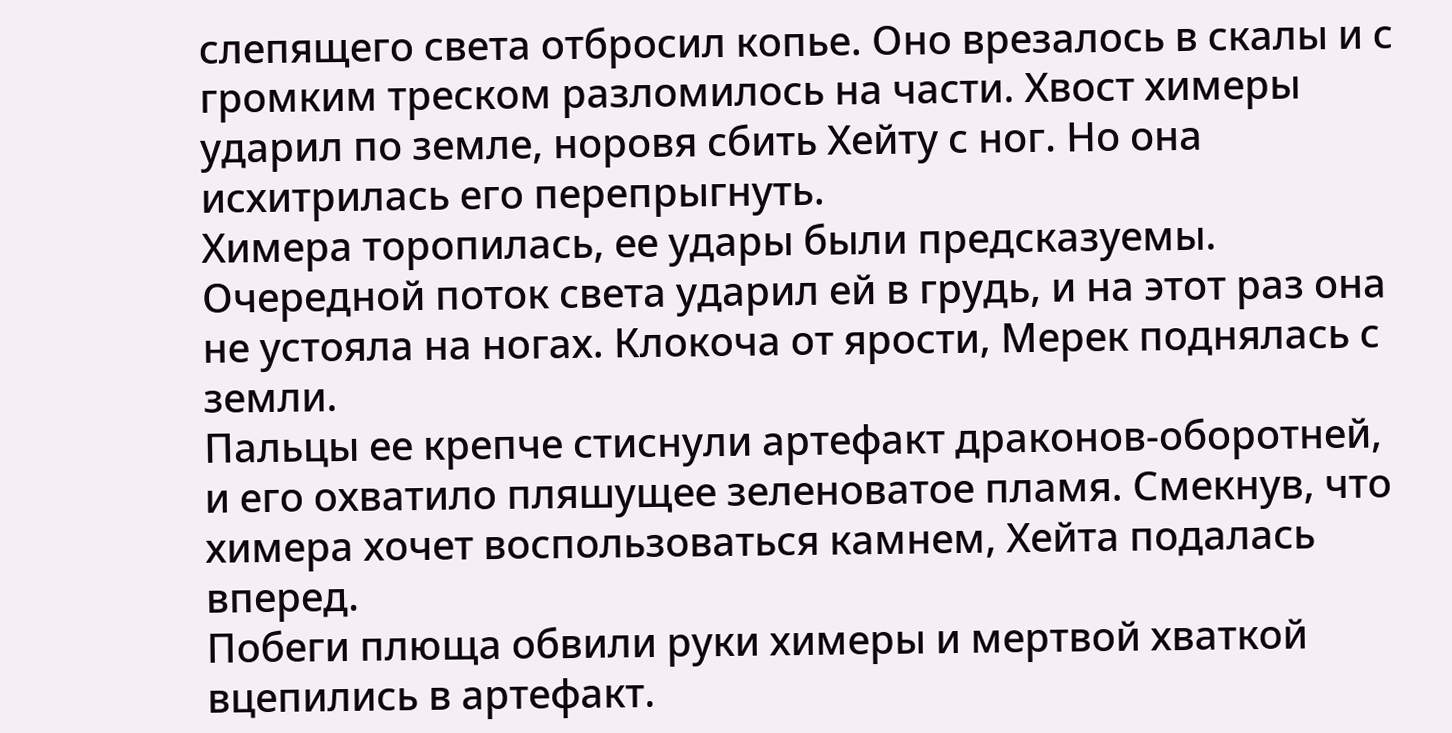слепящего света отбросил копье. Оно врезалось в скалы и с громким треском разломилось на части. Хвост химеры ударил по земле, норовя сбить Хейту с ног. Но она исхитрилась его перепрыгнуть.
Химера торопилась, ее удары были предсказуемы. Очередной поток света ударил ей в грудь, и на этот раз она не устояла на ногах. Клокоча от ярости, Мерек поднялась с земли.
Пальцы ее крепче стиснули артефакт драконов-оборотней, и его охватило пляшущее зеленоватое пламя. Смекнув, что химера хочет воспользоваться камнем, Хейта подалась вперед.
Побеги плюща обвили руки химеры и мертвой хваткой вцепились в артефакт.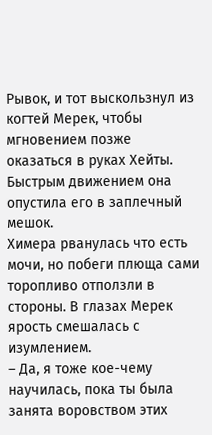Рывок, и тот выскользнул из когтей Мерек, чтобы мгновением позже оказаться в руках Хейты. Быстрым движением она опустила его в заплечный мешок.
Химера рванулась что есть мочи, но побеги плюща сами торопливо отползли в стороны. В глазах Мерек ярость смешалась с изумлением.
– Да, я тоже кое-чему научилась, пока ты была занята воровством этих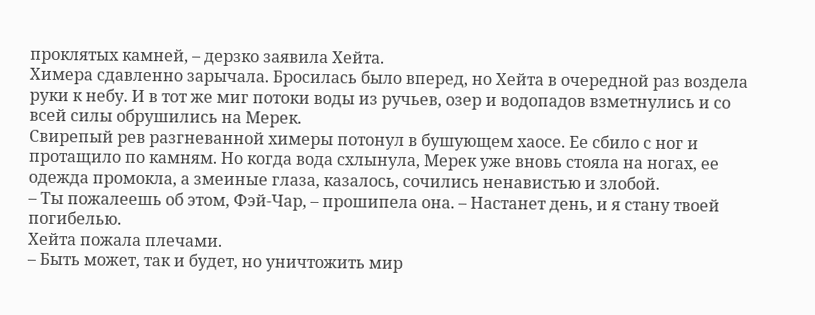проклятых камней, – дерзко заявила Хейта.
Химера сдавленно зарычала. Бросилась было вперед, но Хейта в очередной раз воздела руки к небу. И в тот же миг потоки воды из ручьев, озер и водопадов взметнулись и со всей силы обрушились на Мерек.
Свирепый рев разгневанной химеры потонул в бушующем хаосе. Ее сбило с ног и протащило по камням. Но когда вода схлынула, Мерек уже вновь стояла на ногах, ее одежда промокла, а змеиные глаза, казалось, сочились ненавистью и злобой.
– Ты пожалеешь об этом, Фэй-Чар, – прошипела она. – Настанет день, и я стану твоей погибелью.
Хейта пожала плечами.
– Быть может, так и будет, но уничтожить мир